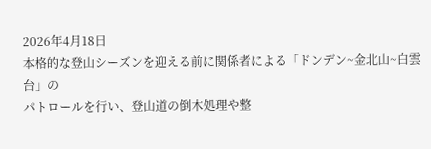2026年4月18日
本格的な登山シーズンを迎える前に関係者による「ドンデン~金北山~白雲台」の
パトロールを行い、登山道の倒木処理や整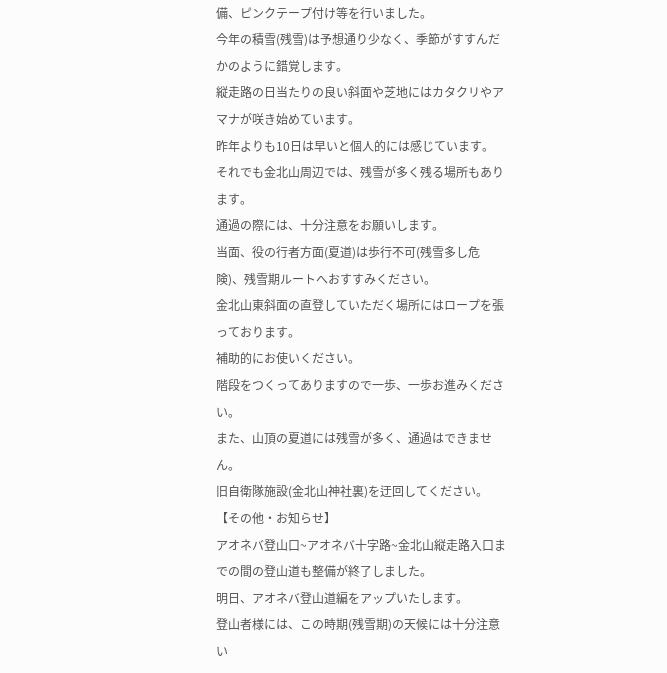備、ピンクテープ付け等を行いました。
今年の積雪(残雪)は予想通り少なく、季節がすすんだかのように錯覚します。
縦走路の日当たりの良い斜面や芝地にはカタクリやアマナが咲き始めています。
昨年よりも10日は早いと個人的には感じています。
それでも金北山周辺では、残雪が多く残る場所もあります。
通過の際には、十分注意をお願いします。
当面、役の行者方面(夏道)は歩行不可(残雪多し危険)、残雪期ルートへおすすみください。
金北山東斜面の直登していただく場所にはロープを張っております。
補助的にお使いください。
階段をつくってありますので一歩、一歩お進みください。
また、山頂の夏道には残雪が多く、通過はできません。
旧自衛隊施設(金北山神社裏)を迂回してください。
【その他・お知らせ】
アオネバ登山口~アオネバ十字路~金北山縦走路入口までの間の登山道も整備が終了しました。
明日、アオネバ登山道編をアップいたします。
登山者様には、この時期(残雪期)の天候には十分注意い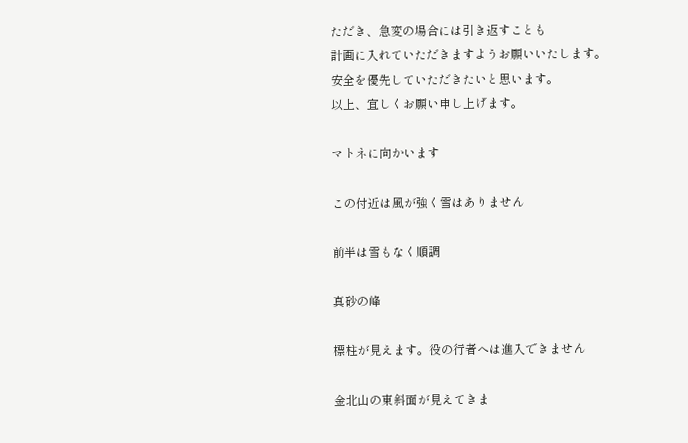ただき、急変の場合には引き返すことも
計画に入れていただきますようお願いいたします。
安全を優先していただきたいと思います。
以上、宜しくお願い申し上げます。

マトネに向かいます

この付近は風が強く雪はありません

前半は雪もなく順調

真砂の峰

標柱が見えます。役の行者へは進入できません

金北山の東斜面が見えてきま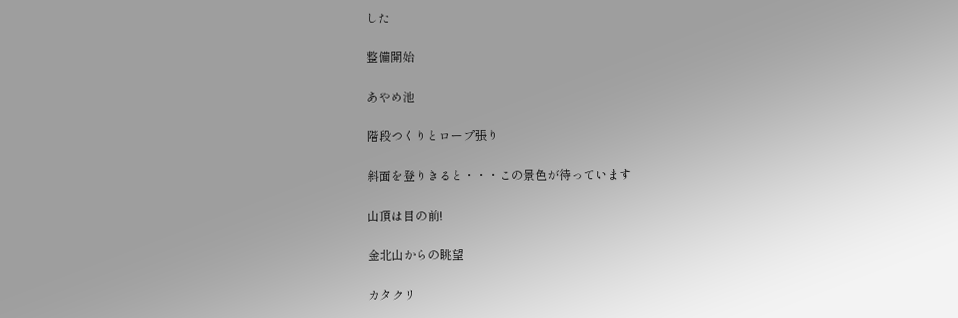した

整備開始

あやめ池

階段つくりとロープ張り

斜面を登りきると・・・この景色が待っています

山頂は目の前!

金北山からの眺望

カタクリ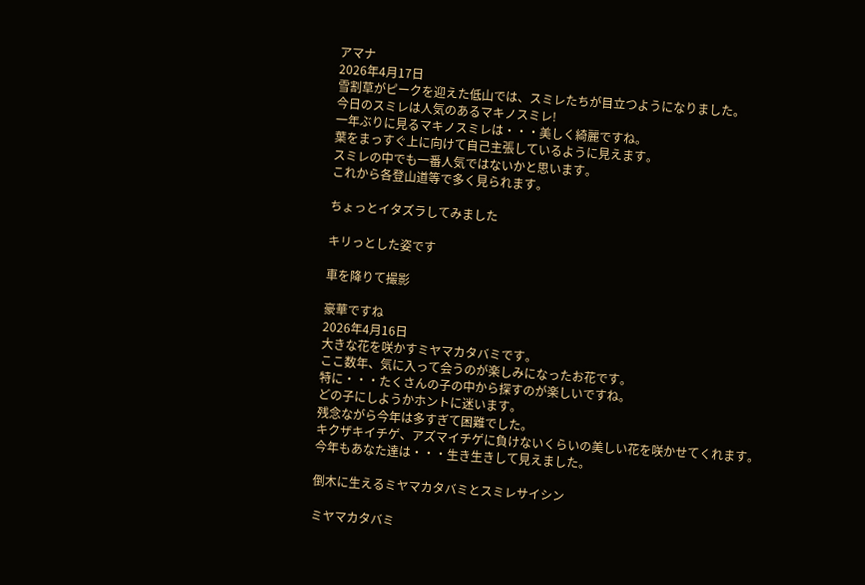アマナ
2026年4月17日
雪割草がピークを迎えた低山では、スミレたちが目立つようになりました。
今日のスミレは人気のあるマキノスミレ!
一年ぶりに見るマキノスミレは・・・美しく綺麗ですね。
葉をまっすぐ上に向けて自己主張しているように見えます。
スミレの中でも一番人気ではないかと思います。
これから各登山道等で多く見られます。

ちょっとイタズラしてみました

キリっとした姿です

車を降りて撮影

豪華ですね
2026年4月16日
大きな花を咲かすミヤマカタバミです。
ここ数年、気に入って会うのが楽しみになったお花です。
特に・・・たくさんの子の中から探すのが楽しいですね。
どの子にしようかホントに迷います。
残念ながら今年は多すぎて困難でした。
キクザキイチゲ、アズマイチゲに負けないくらいの美しい花を咲かせてくれます。
今年もあなた達は・・・生き生きして見えました。

倒木に生えるミヤマカタバミとスミレサイシン

ミヤマカタバミ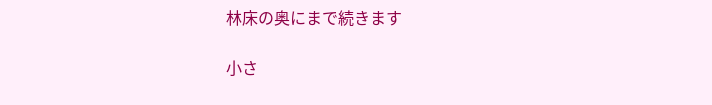林床の奥にまで続きます

小さ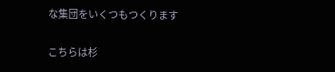な集団をいくつもつくります

こちらは杉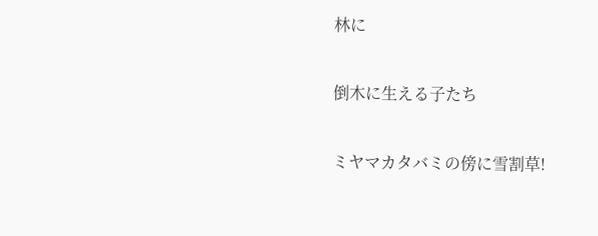林に

倒木に生える子たち

ミヤマカタバミの傍に雪割草!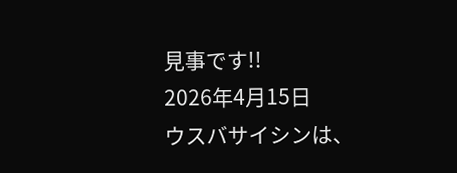見事です!!
2026年4月15日
ウスバサイシンは、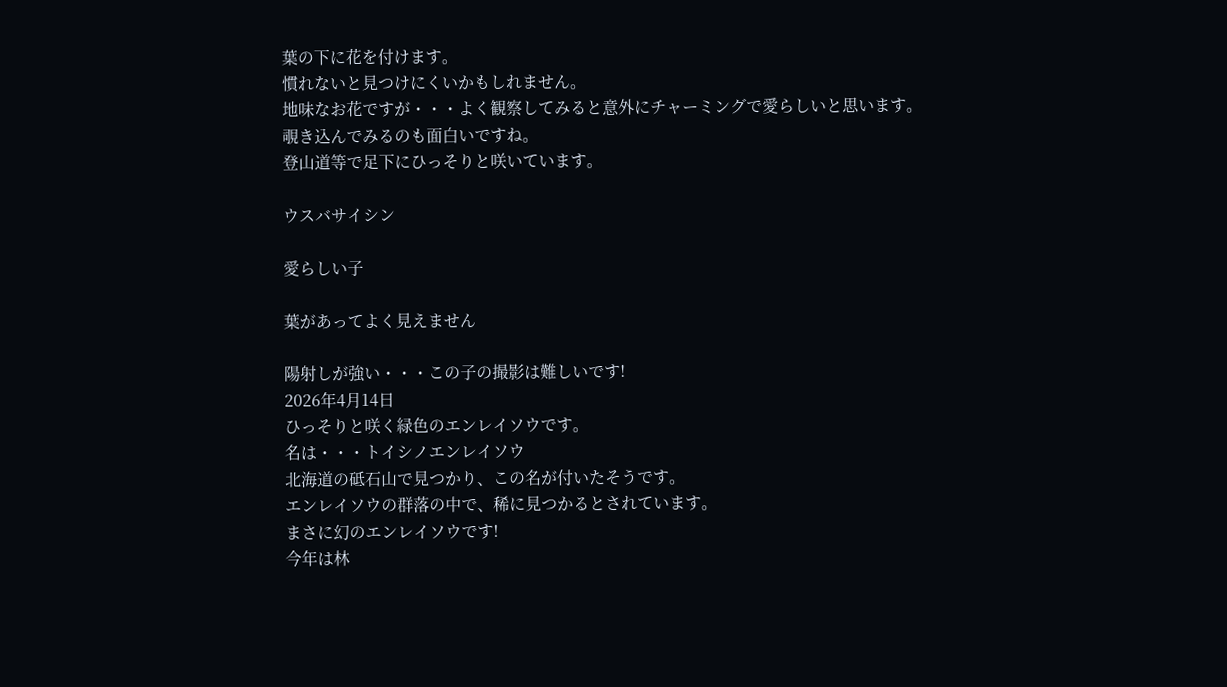葉の下に花を付けます。
慣れないと見つけにくいかもしれません。
地味なお花ですが・・・よく観察してみると意外にチャーミングで愛らしいと思います。
覗き込んでみるのも面白いですね。
登山道等で足下にひっそりと咲いています。

ウスバサイシン

愛らしい子

葉があってよく見えません

陽射しが強い・・・この子の撮影は難しいです!
2026年4月14日
ひっそりと咲く緑色のエンレイソウです。
名は・・・トイシノエンレイソウ
北海道の砥石山で見つかり、この名が付いたそうです。
エンレイソウの群落の中で、稀に見つかるとされています。
まさに幻のエンレイソウです!
今年は林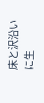床と沢沿いに生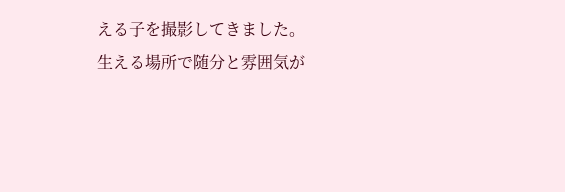える子を撮影してきました。
生える場所で随分と雰囲気が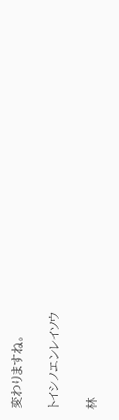変わりますね。

トイシノエンレイソウ

林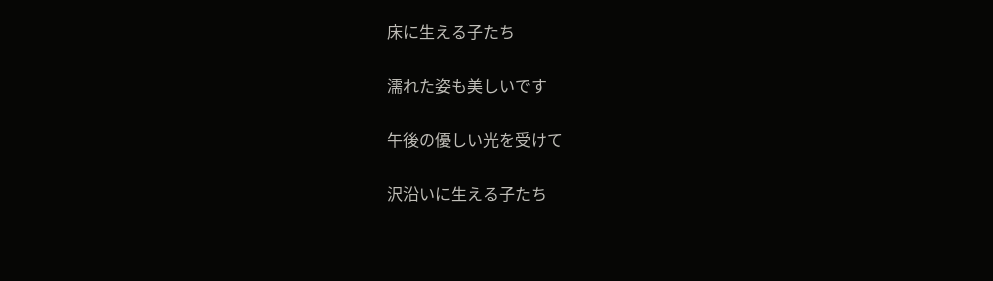床に生える子たち

濡れた姿も美しいです

午後の優しい光を受けて

沢沿いに生える子たち